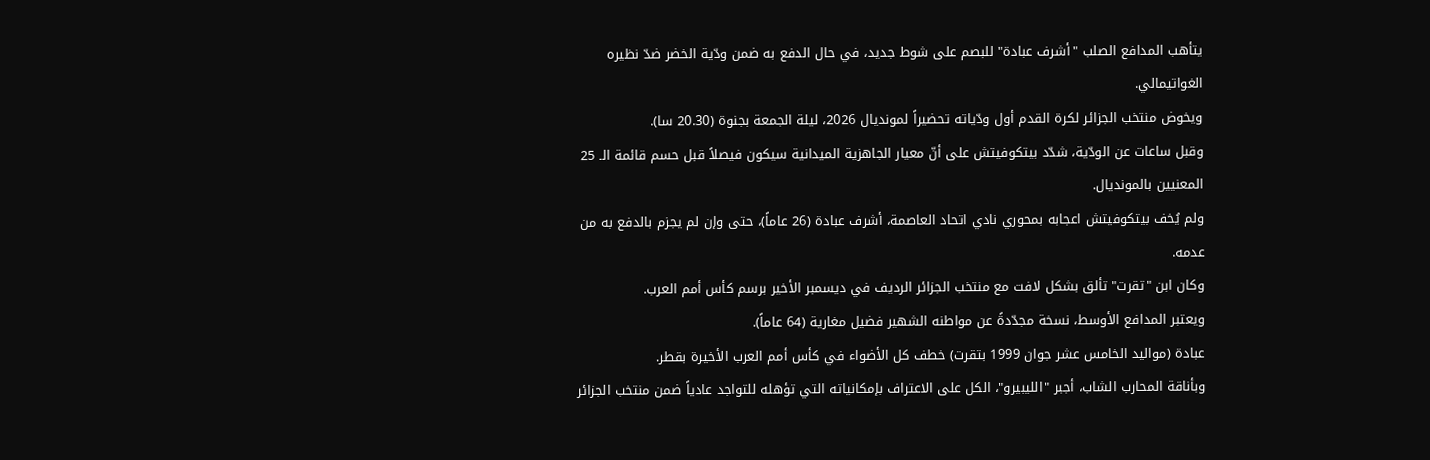يتأهب المدافع الصلب "أشرف عبادة" للبصم على شوط جديد، في حال الدفع به ضمن ودّية الخضر ضدّ نظيره الغواتيمالي.
ويخوض منتخب الجزائر لكرة القدم أول ودّياته تحضيراً لمونديال 2026، ليلة الجمعة بجنوة (20.30 سا).
وقبل ساعات عن الودّية، شدّد بيتكوفيتش على أنّ معيار الجاهزية الميدانية سيكون فيصلاً قبل حسم قائمة الـ 25 المعنيين بالمونديال.
ولم يُخف بيتكوفيتش اعجابه بمحوري نادي اتحاد العاصمة، أشرف عبادة (26 عاماً)، حتى وإن لم يجزم بالدفع به من عدمه.
وكان ابن "تقرت" تألق بشكل لافت مع منتخب الجزائر الرديف في ديسمبر الأخير برسم كأس أمم العرب.
ويعتبر المدافع الأوسط، نسخة مجدّدةً عن مواطنه الشهير فضيل مغارية (64 عاماً).
عبادة (مواليد الخامس عشر جوان 1999 بتقرت) خطف كل الأضواء في كأس أمم العرب الأخيرة بقطر.
وبأناقة المحارب الشاب، أجبر "الليبيرو"، الكل على الاعتراف بإمكانياته التي تؤهله للتواجد عادياً ضمن منتخب الجزائر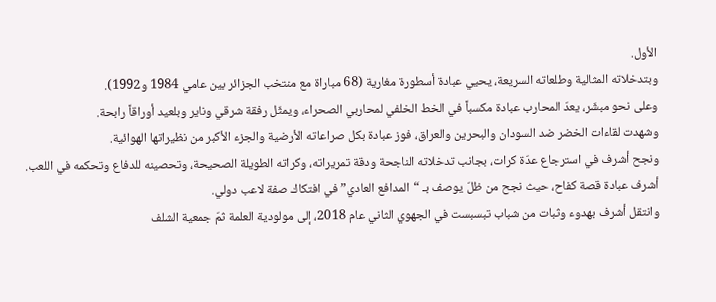الأول.
وبتدخلاته المثالية وطلعاته السريعة، يحيي عبادة أسطورة مغارية (68 مباراة مع منتخب الجزائر بين عامي 1984 و1992).
وعلى نحو مبشّر، يعدّ المحارب عبادة مكسباً في الخط الخلفي لمحاربي الصحراء، ويمثّل رفقة شرقي وناير وبلعيد أوراقاً رابحة.
وشهدت لقاءات الخضر ضد السودان والبحرين والعراق، فوز عبادة بكل صراعاته الأرضية والجزء الأكبر من نظيراتها الهوائية.
ونجح أشرف في استرجاع عدّة كرات، بجانب تدخلاته الناجحة ودقة تمريراته، وكراته الطويلة الصحيحة، وتحصينه للدفاع وتحكمه في اللعب.
أشرف عبادة قصة كفاح، حيث نجح من ظلّ يوصف بـ “المدافع العادي” في افتكاك صفة لاعب دولي.
وانتقل أشرف بهدوء وثبات من شباب تبسبست في الجهوي الثاني عام 2018، إلى مولودية العلمة ثمّ جمعية الشلف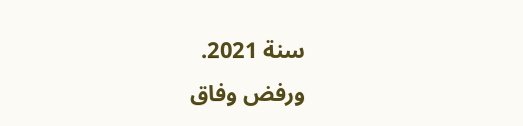سنة 2021.
ورفض وفاق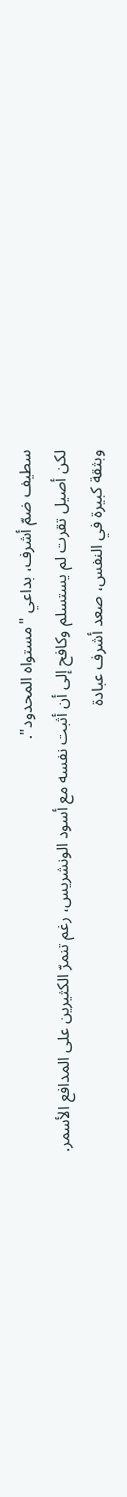سطيف ضمّ أشرف، بداعي "مستواه المحدود".
لكن أصيل تقرت لم يستسلم وكافح إلى أن أثبت نفسه مع أسود الونشريس، رغم تنمرّ الكثيرين على المدافع الأسمر.
وبثقة كبيرة في النفس، صعد أشرف عبادة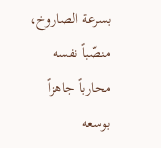بسرعة الصاروخ، منصّباً نفسه محارباً جاهزاً بوسعه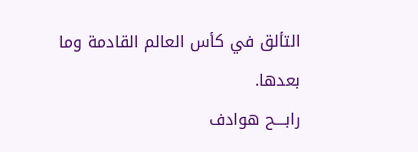التألق في كأس العالم القادمة وما بعدها.
رابــــح هوادف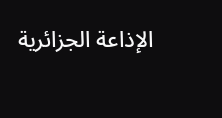الإذاعة الجزائرية